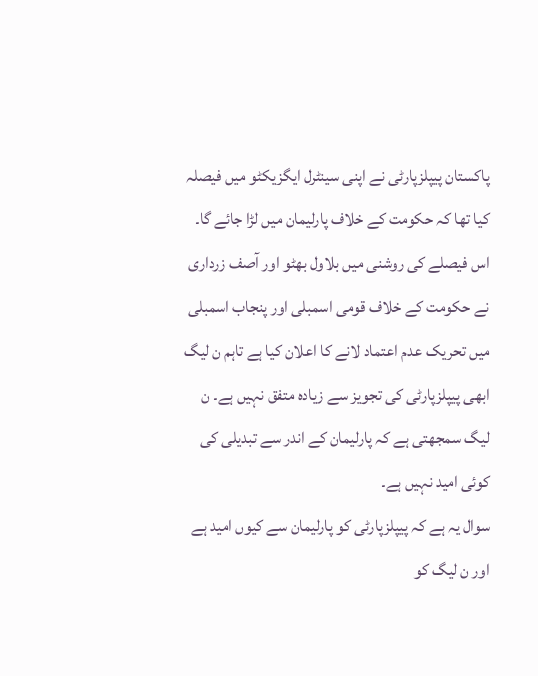پاکستان پیپلزپارٹی نے اپنی سینٹرل ایگزیکٹو میں فیصلہ کیا تھا کہ حکومت کے خلاف پارلیمان میں لڑا جائے گا۔ اس فیصلے کی روشنی میں بلاول بھٹو اور آصف زرداری نے حکومت کے خلاف قومی اسمبلی اور پنجاب اسمبلی میں تحریک عدم اعتماد لانے کا اعلان کیا ہے تاہم ن لیگ ابھی پیپلزپارٹی کی تجویز سے زیادہ متفق نہیں ہے۔ ن لیگ سمجھتی ہے کہ پارلیمان کے اندر سے تبدیلی کی کوئی امید نہیں ہے۔
سوال یہ ہے کہ پیپلزپارٹی کو پارلیمان سے کیوں امید ہے اور ن لیگ کو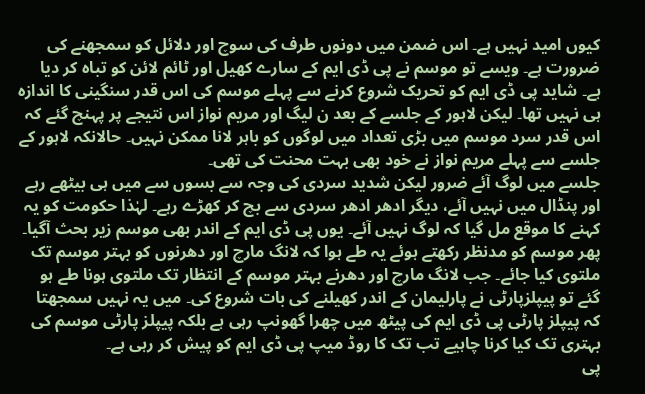کیوں امید نہیں ہے۔ اس ضمن میں دونوں طرف کی سوچ اور دلائل کو سمجھنے کی ضرورت ہے۔ ویسے تو موسم نے پی ڈی ایم کے سارے کھیل اور ٹائم لائن کو تباہ کر دیا ہے۔ شاید پی ڈی ایم کو تحریک شروع کرنے سے پہلے موسم کی اس قدر سنگینی کا اندازہ ہی نہیں تھا۔ لیکن لاہور کے جلسے کے بعد ن لیگ اور مریم نواز اس نتیجے پر پہنچ گئے کہ اس قدر سرد موسم میں بڑی تعداد میں لوگوں کو باہر لانا ممکن نہیں۔ حالانکہ لاہور کے جلسے سے پہلے مریم نواز نے خود بھی بہت محنت کی تھی۔
جلسے میں لوگ آئے ضرور لیکن شدید سردی کی وجہ سے بسوں سے میں ہی بیٹھے رہے اور پنڈال میں نہیں آئے، دیگر ادھر ادھر سردی سے بچ کر کھڑے رہے۔ لہٰذا حکومت کو یہ کہنے کا موقع مل گیا کہ لوگ نہیں آئے۔ یوں پی ڈی ایم کے اندر بھی موسم زیر بحث آگیا۔
پھر موسم کو مدنظر رکھتے ہوئے یہ طے ہوا کہ لانگ مارچ اور دھرنوں کو بہتر موسم تک ملتوی کیا جائے۔ جب لانگ مارچ اور دھرنے بہتر موسم کے انتظار تک ملتوی ہونا طے ہو گئے تو پیپلزپارٹی نے پارلیمان کے اندر کھیلنے کی بات شروع کی۔ میں یہ نہیں سمجھتا کہ پیپلز پارٹی پی ڈی ایم کی پیٹھ میں چھرا گھونپ رہی ہے بلکہ پیپلز پارٹی موسم کی بہتری تک کیا کرنا چاہیے تب تک کا روڈ میپ پی ڈی ایم کو پیش کر رہی ہے۔
پی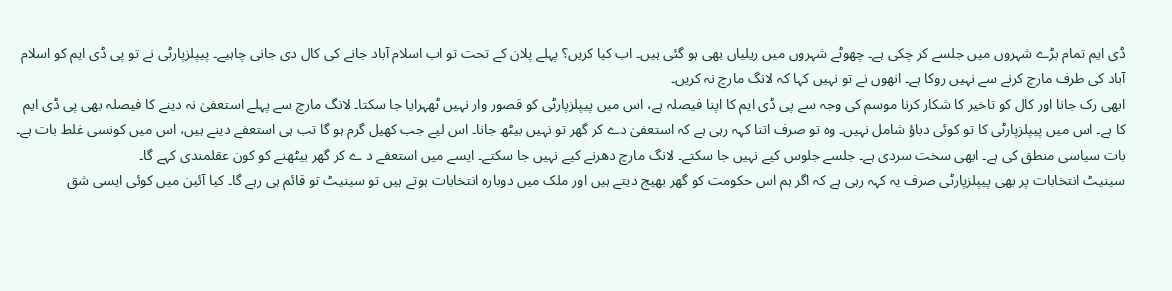ڈی ایم تمام بڑے شہروں میں جلسے کر چکی ہے۔ چھوٹے شہروں میں ریلیاں بھی ہو گئی ہیں۔ اب کیا کریں؟ پہلے پلان کے تحت تو اب اسلام آباد جانے کی کال دی جانی چاہیے۔ پیپلزپارٹی نے تو پی ڈی ایم کو اسلام آباد کی طرف مارچ کرنے سے نہیں روکا ہے۔ انھوں نے تو نہیں کہا کہ لانگ مارچ نہ کریں۔
ابھی رک جانا اور کال کو تاخیر کا شکار کرنا موسم کی وجہ سے پی ڈی ایم کا اپنا فیصلہ ہے، اس میں پیپلزپارٹی کو قصور وار نہیں ٹھہرایا جا سکتا۔ لانگ مارچ سے پہلے استعفیٰ نہ دینے کا فیصلہ بھی پی ڈی ایم کا ہے۔ اس میں پیپلزپارٹی کا تو کوئی دباؤ شامل نہیں۔ وہ تو صرف اتنا کہہ رہی ہے کہ استعفیٰ دے کر گھر تو نہیں بیٹھ جانا۔ اس لیے جب کھیل گرم ہو گا تب ہی استعفے دینے ہیں، اس میں کونسی غلط بات ہے۔ بات سیاسی منطق کی ہے۔ ابھی سخت سردی ہے۔ جلسے جلوس کیے نہیں جا سکتے۔ لانگ مارچ دھرنے کیے نہیں جا سکتے۔ ایسے میں استعفے د ے کر گھر بیٹھنے کو کون عقلمندی کہے گا۔
سینیٹ انتخابات پر بھی پیپلزپارٹی صرف یہ کہہ رہی ہے کہ اگر ہم اس حکومت کو گھر بھیج دیتے ہیں اور ملک میں دوبارہ انتخابات ہوتے ہیں تو سینیٹ تو قائم ہی رہے گا۔ کیا آئین میں کوئی ایسی شق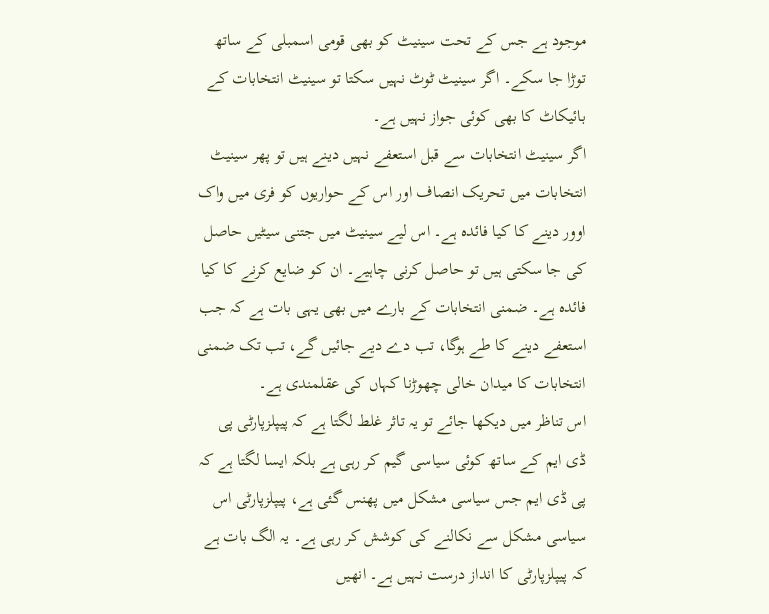موجود ہے جس کے تحت سینیٹ کو بھی قومی اسمبلی کے ساتھ توڑا جا سکے۔ اگر سینیٹ ٹوٹ نہیں سکتا تو سینیٹ انتخابات کے بائیکاٹ کا بھی کوئی جواز نہیں ہے۔
اگر سینیٹ انتخابات سے قبل استعفے نہیں دینے ہیں تو پھر سینیٹ انتخابات میں تحریک انصاف اور اس کے حواریوں کو فری میں واک اوور دینے کا کیا فائدہ ہے۔ اس لیے سینیٹ میں جتنی سیٹیں حاصل کی جا سکتی ہیں تو حاصل کرنی چاہیے۔ ان کو ضایع کرنے کا کیا فائدہ ہے۔ ضمنی انتخابات کے بارے میں بھی یہی بات ہے کہ جب استعفے دینے کا طے ہوگا، تب دے دیے جائیں گے، تب تک ضمنی انتخابات کا میدان خالی چھوڑنا کہاں کی عقلمندی ہے۔
اس تناظر میں دیکھا جائے تو یہ تاثر غلط لگتا ہے کہ پیپلزپارٹی پی ڈی ایم کے ساتھ کوئی سیاسی گیم کر رہی ہے بلکہ ایسا لگتا ہے کہ پی ڈی ایم جس سیاسی مشکل میں پھنس گئی ہے، پیپلزپارٹی اس سیاسی مشکل سے نکالنے کی کوشش کر رہی ہے۔ یہ الگ بات ہے کہ پیپلزپارٹی کا انداز درست نہیں ہے۔ انھیں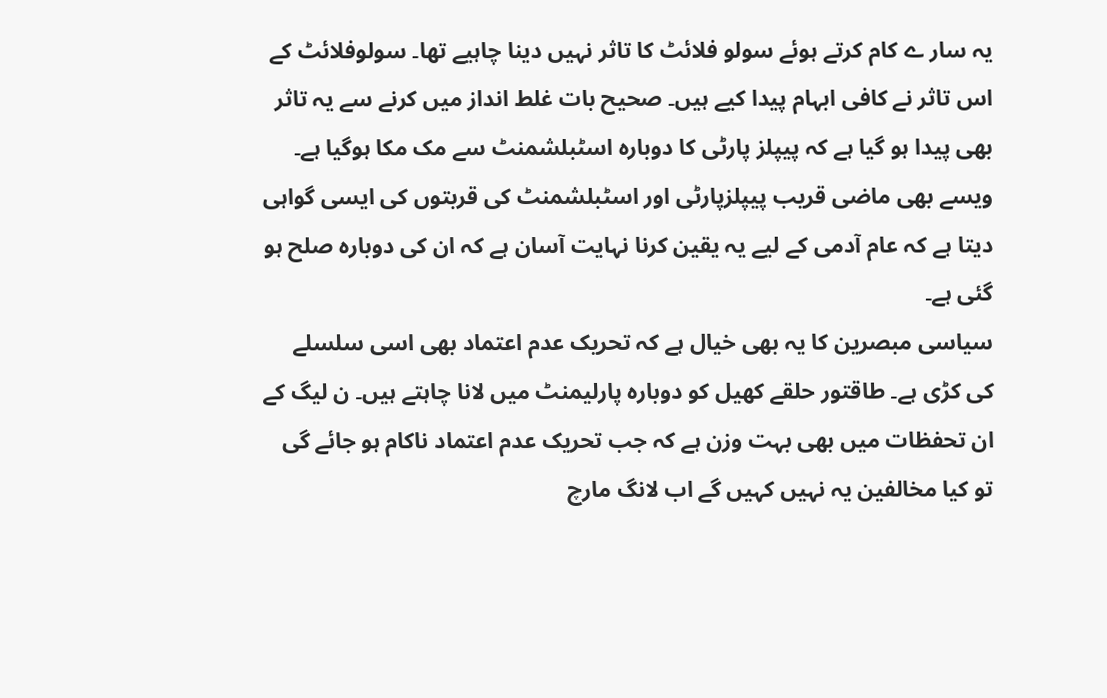یہ سار ے کام کرتے ہوئے سولو فلائٹ کا تاثر نہیں دینا چاہیے تھا۔ سولوفلائٹ کے اس تاثر نے کافی ابہام پیدا کیے ہیں۔ صحیح بات غلط انداز میں کرنے سے یہ تاثر بھی پیدا ہو گیا ہے کہ پیپلز پارٹی کا دوبارہ اسٹبلشمنٹ سے مک مکا ہوگیا ہے۔ ویسے بھی ماضی قریب پیپلزپارٹی اور اسٹبلشمنٹ کی قربتوں کی ایسی گواہی دیتا ہے کہ عام آدمی کے لیے یہ یقین کرنا نہایت آسان ہے کہ ان کی دوبارہ صلح ہو گئی ہے۔
سیاسی مبصرین کا یہ بھی خیال ہے کہ تحریک عدم اعتماد بھی اسی سلسلے کی کڑی ہے۔ طاقتور حلقے کھیل کو دوبارہ پارلیمنٹ میں لانا چاہتے ہیں۔ ن لیگ کے ان تحفظات میں بھی بہت وزن ہے کہ جب تحریک عدم اعتماد ناکام ہو جائے گی تو کیا مخالفین یہ نہیں کہیں گے اب لانگ مارچ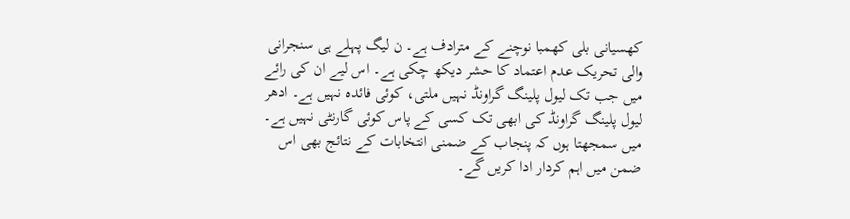کھسیانی بلی کھمبا نوچنے کے مترادف ہے۔ ن لیگ پہلے ہی سنجرانی والی تحریک عدم اعتماد کا حشر دیکھ چکی ہے۔ اس لیے ان کی رائے میں جب تک لیول پلینگ گراونڈ نہیں ملتی، کوئی فائدہ نہیں ہے۔ ادھر لیول پلینگ گراونڈ کی ابھی تک کسی کے پاس کوئی گارنٹی نہیں ہے۔
میں سمجھتا ہوں کہ پنجاب کے ضمنی انتخابات کے نتائج بھی اس ضمن میں اہم کردار ادا کریں گے۔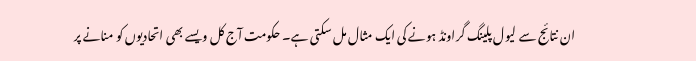ان نتائج سے لیول پلینگ گراونڈ ہونے کی ایک مثال مل سکتی ہے۔ حکومت آج کل ویسے بھی اتحادیوں کو منانے پر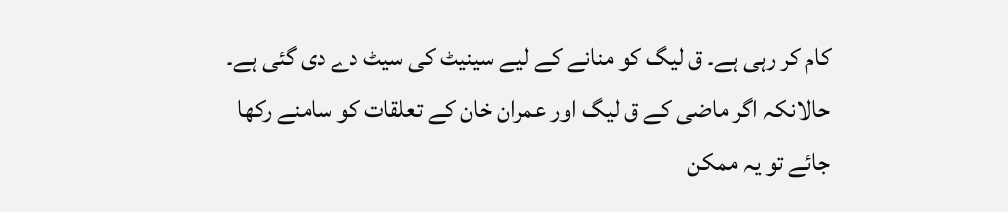کام کر رہی ہے۔ ق لیگ کو منانے کے لیے سینیٹ کی سیٹ دے دی گئی ہے۔
حالانکہ اگر ماضی کے ق لیگ اور عمران خان کے تعلقات کو سامنے رکھا جائے تو یہ ممکن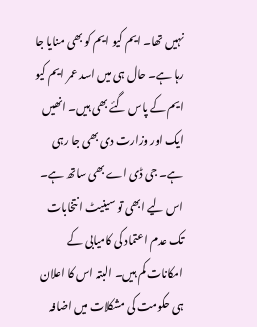نہیں تھا۔ ایم کیو ایم کو بھی منایا جا رہا ہے۔ حال ہی میں اسد عمر ایم کیو ایم کے پاس گئے بھی ہیں۔ انھیں ایک اور وزارت دی بھی جا رہی ہے۔ جی ڈی اے بھی ساتھ ہے۔ اس لیے ابھی تو سینیٹ انتخابات تک عدم اعتماد کی کامیابی کے امکانات کم ہیں۔ البتہ اس کا اعلان ہی حکومت کی مشکلات میں اضافہ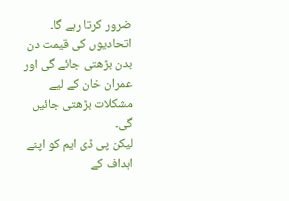ضرور کرتا رہے گا۔ اتحادیوں کی قیمت دن بدن بڑھتی جائے گی اور عمران خان کے لیے مشکلات بڑھتی جائیں گی۔
لیکن پی ڈی ایم کو اپنے اہداف کے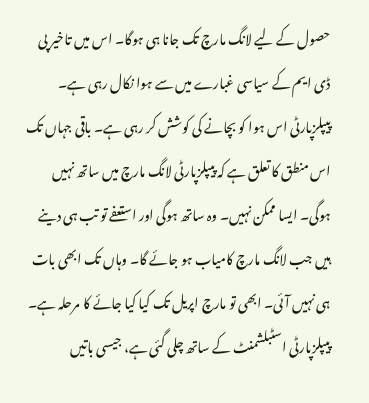حصول کے لیے لانگ مارچ تک جانا ہی ہوگا۔ اس میں تاخیر پی ڈی ایم کے سیاسی غبارے میں سے ہوا نکال رہی ہے۔ پیپلزپارٹی اس ہوا کو بچانے کی کوشش کر رہی ہے۔ باقی جہاں تک اس منطق کا تعلق ہے کہ پیپلزپارٹی لانگ مارچ میں ساتھ نہیں ہوگی۔ ایسا ممکن نہیں۔ وہ ساتھ ہوگی اور استعفے تو تب ہی دینے ہیں جب لانگ مارچ کامیاب ہو جائے گا۔ وہاں تک ابھی بات ہی نہیں آئی۔ ابھی تو مارچ اپریل تک کیا کیا جائے کا مرحلہ ہے۔
پیپلزپارٹی اسٹبلشمنٹ کے ساتھ چلی گئی ہے، جیسی باتیں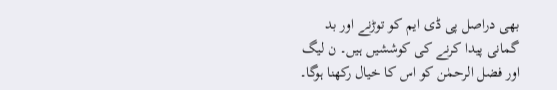بھی دراصل پی ڈی ایم کو توڑنے اور بد گمانی پیدا کرنے کی کوششیں ہیں۔ ن لیگ اور فضل الرحمٰن کو اس کا خیال رکھنا ہوگا۔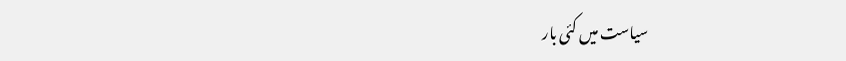سیاست میں کئی بار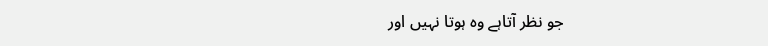جو نظر آتاہے وہ ہوتا نہیں اور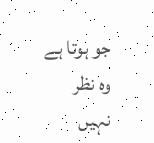جو ہوتا ہے وہ نظر نہیں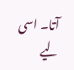آتا۔ اسی لیے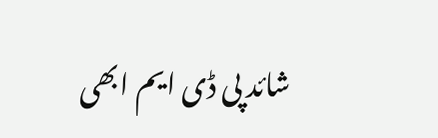شائد پی ڈی ایم ابھی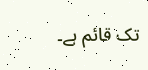تک قائم ہے۔